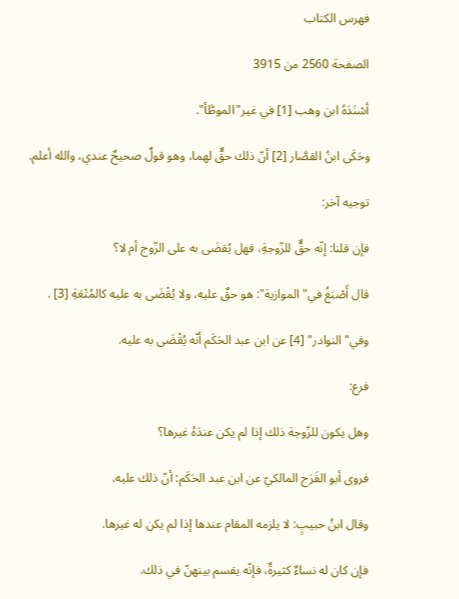فهرس الكتاب

الصفحة 2560 من 3915

أسْنَدَهُ ابن وهب [1] في غير"الموطَّأ".

وحَكَى ابنُ القصَّار [2] أنّ ذلك حقٌّ لهما، وهو قولٌ صحيحٌ عندي، والله أعلم.

توجيه آخر:

فإن قلنا: إنّه حقٌّ للزّوجةِ، فهل يُقضَى به على الزّوج أم لا؟

قال أَصْبَغُ في"الموازية": هو حقٌ عليه، ولا يُقْضَى به عليه كالمُتْعَةِ [3] .

وفي"النوادر" [4] عن ابن عبد الحَكَم أنّه يُقْضَى به عليه.

فرع:

وهل يكون للزّوجة ذلك إذا لم يكن عندَهُ غيرها؟

فروى أبو الفَرَج المالكيّ عن ابن عبد الحَكَم: أنّ ذلك عليه.

وقال ابنُ حبيبٍ: لا يلزمه المقام عندها إذا لم يكن له غيرها.

فإن كان له نساءٌ كثيرةٌ، فإنّه يقسم بينهنّ في ذلك.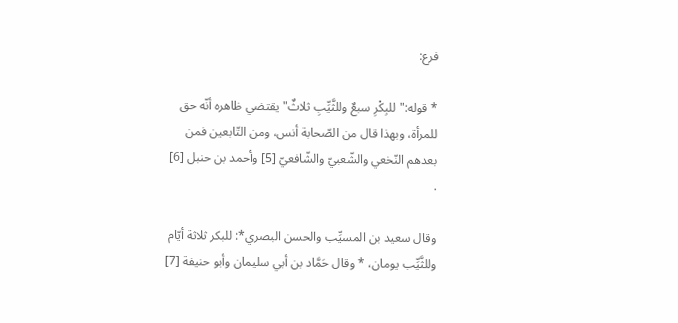فرع:

* قوله:"للبِكْرِ سبعٌ وللثَّيِّبِ ثلاثٌ"يقتضي ظاهره أنّه حق للمرأة، وبهذا قال من الصّحابة أنس، ومن التّابعين فمن بعدهم النّخعي والشّعبيّ والشّافعيّ [5] وأحمد بن حنبل [6] .

وقال سعيد بن المسيِّب والحسن البصري*: للبكر ثلاثة أيّام وللثَّيِّب يومان، * وقال حَمَّاد بن أبي سليمان وأبو حنيفة [7]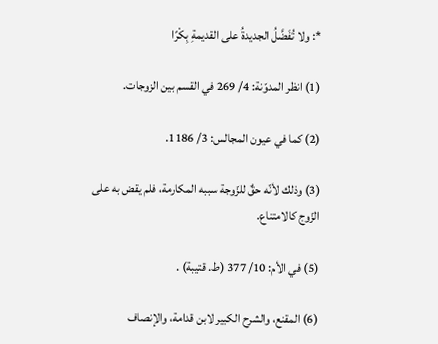*: ولا تُفَضَّلُ الجديدةُ على القديمةِ بِكْرًا

(1) انظر المدوّنة: 4/ 269 في القسم بين الزوجات.

(2) كما في عيون المجالس: 3/ 1186.

(3) وذلك لأنّه حقٌ للزّوجة سببه المكارمة، فلم يقض به على الزّوج كالامتناع.

(5) في الأم: 10/ 377 (ط. قتيبة) .

(6) المقنع، والشرح الكبير لابن قدامة، والإنصاف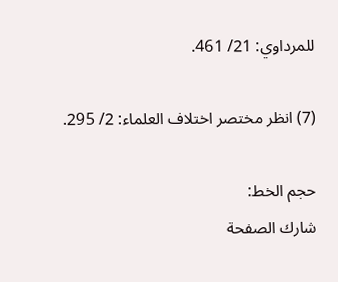للمرداوي: 21/ 461.

(7) انظر مختصر اختلاف العلماء: 2/ 295.

حجم الخط:
شارك الصفحة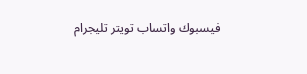فيسبوك واتساب تويتر تليجرام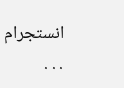انستجرام
. . .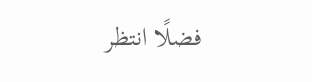فضلًا انتظر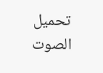تحميل الصوت